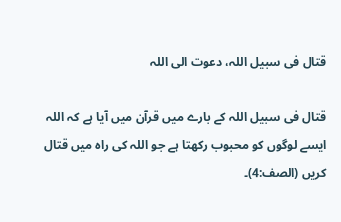قتال فی سبیل اللہ، دعوت الی اللہ

قتال فی سبیل اللہ کے بارے میں قرآن میں آیا ہے کہ اللہ ایسے لوگوں کو محبوب رکھتا ہے جو اللہ کی راہ میں قتال کریں (الصف:4)۔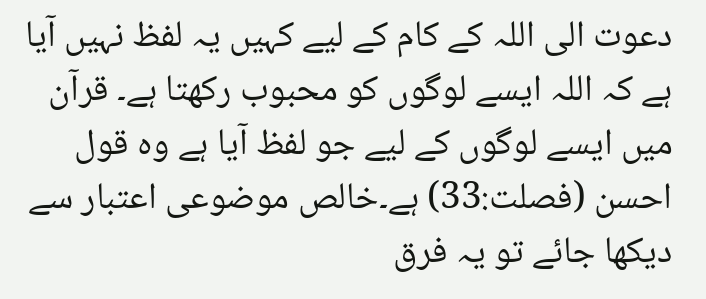دعوت الی اللہ کے کام کے لیے کہیں یہ لفظ نہیں آیا ہے کہ اللہ ایسے لوگوں کو محبوب رکھتا ہے۔ قرآن میں ایسے لوگوں کے لیے جو لفظ آیا ہے وہ قول احسن (فصلت:33) ہے۔خالص موضوعی اعتبار سے دیکھا جائے تو یہ فرق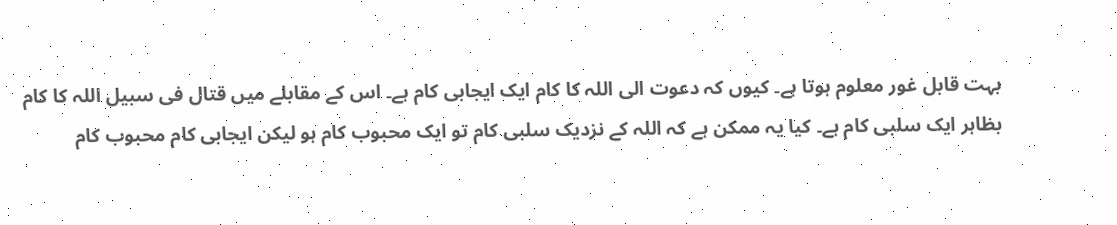بہت قابل غور معلوم ہوتا ہے۔ کیوں کہ دعوت الی اللہ کا کام ایک ایجابی کام ہے۔ اس کے مقابلے میں قتال فی سبیل اللہ کا کام بظاہر ایک سلبی کام ہے۔ کیا یہ ممکن ہے کہ اللہ کے نزدیک سلبی کام تو ایک محبوب کام ہو لیکن ایجابی کام محبوب کام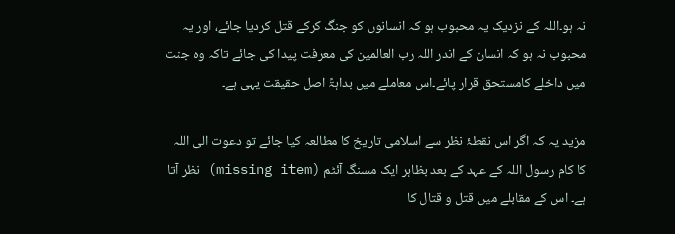نہ ہو۔اللہ کے نزدیک یہ محبوب ہو کہ انسانوں کو جنگ کرکے قتل کردیا جائے، اور یہ محبوب نہ ہو کہ انسان کے اندر اللہ رب العالمین کی معرفت پیدا کی جائے تاکہ وہ جنت میں داخلے کامستحق قرار پائے۔اس معاملے میں بداہۃً اصل حقیقت یہی ہے۔

مزید یہ کہ اگر اس نقطۂ نظر سے اسلامی تاریخ کا مطالعہ کیا جائے تو دعوت الی اللہ کا کام رسول اللہ کے عہد کے بعد بظاہر ایک مسنگ آئٹم (missing item) نظر آتا ہے۔ اس کے مقابلے میں قتل و قتال کا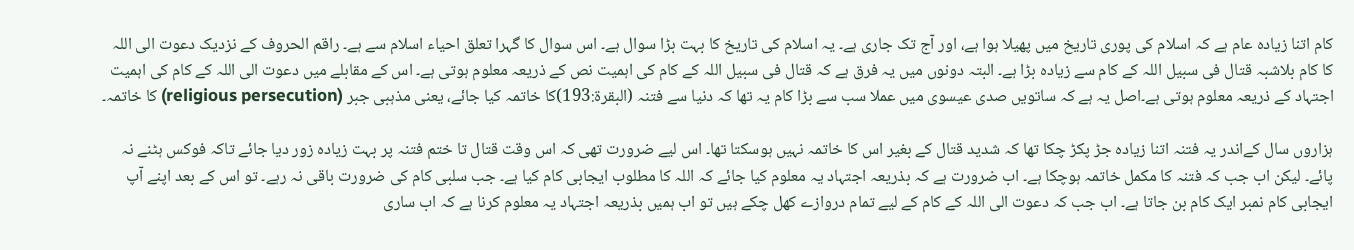کام اتنا زیادہ عام ہے کہ اسلام کی پوری تاریخ میں پھیلا ہوا ہے، اور آج تک جاری ہے۔ یہ اسلام کی تاریخ کا بہت بڑا سوال ہے۔ اس سوال کا گہرا تعلق احیاء اسلام سے ہے۔ راقم الحروف کے نزدیک دعوت الی اللہ کا کام بلاشبہ قتال فی سبیل اللہ کے کام سے زیادہ بڑا ہے۔ البتہ دونوں میں یہ فرق ہے کہ قتال فی سبیل اللہ کے کام کی اہمیت نص کے ذریعہ معلوم ہوتی ہے۔ اس کے مقابلے میں دعوت الی اللہ کے کام کی اہمیت اجتہاد کے ذریعہ معلوم ہوتی ہے۔اصل یہ ہے کہ ساتویں صدی عیسوی میں عملا سب سے بڑا کام یہ تھا کہ دنیا سے فتنہ (البقرۃ:193)کا خاتمہ کیا جائے، یعنی مذہبی جبر (religious persecution) کا خاتمہ۔

ہزاروں سال کےاندر یہ فتنہ اتنا زیادہ جڑ پکڑ چکا تھا کہ شدید قتال کے بغیر اس کا خاتمہ نہیں ہوسکتا تھا۔ اس لیے ضرورت تھی کہ اس وقت قتال تا ختم فتنہ پر بہت زیادہ زور دیا جائے تاکہ فوکس ہٹنے نہ پائے۔ لیکن اب جب کہ فتنہ کا مکمل خاتمہ ہوچکا ہے۔ اب ضرورت ہے کہ بذریعہ اجتہاد یہ معلوم کیا جائے کہ اللہ کا مطلوب ایجابی کام کیا ہے۔ جب سلبی کام کی ضرورت باقی نہ رہے۔ تو اس کے بعد اپنے آپ ایجابی کام نمبر ایک کام بن جاتا ہے۔ اب جب کہ دعوت الی اللہ کے کام کے لیے تمام دروازے کھل چکے ہیں تو اب ہمیں بذریعہ اجتہاد یہ معلوم کرنا ہے کہ اب ساری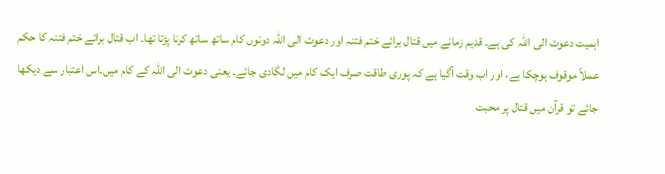اہمیت دعوت الی اللہ کی ہے۔ قدیم زمانے میں قتال برائے ختم فتنہ اور دعوت الی اللہ دونوں کام ساتھ ساتھ کرنا پڑتا تھا۔ اب قتال برائے ختم فتنہ کا حکم عملاً موقوف ہوچکا ہے، اور اب وقت آگیا ہے کہ پوری طاقت صرف ایک کام میں لگادی جائے۔ یعنی دعوت الی اللہ کے کام میں۔اس اعتبار سے دیکھا جائے تو قرآن میں قتال پر محبت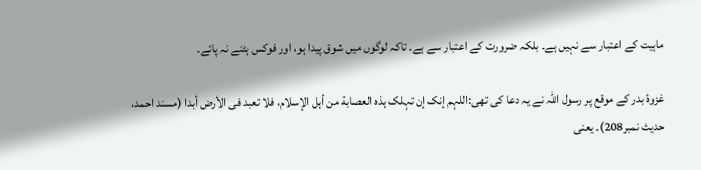ماہیت کے اعتبار سے نہیں ہے۔ بلکہ ضرورت کے اعتبار سے ہے۔ تاکہ لوگوں میں شوق پیدا ہو، اور فوکس ہٹنے نہ پائے۔

غزوۂ بدر کے موقع پر رسول اللہ نے یہ دعا کی تھی:اللہم إنک إن تہلک ہذہ العصابة من أہل الإسلام، فلا تعبد فی الأرض أبدا (مسند احمد، حدیث نمبر208)۔ یعنی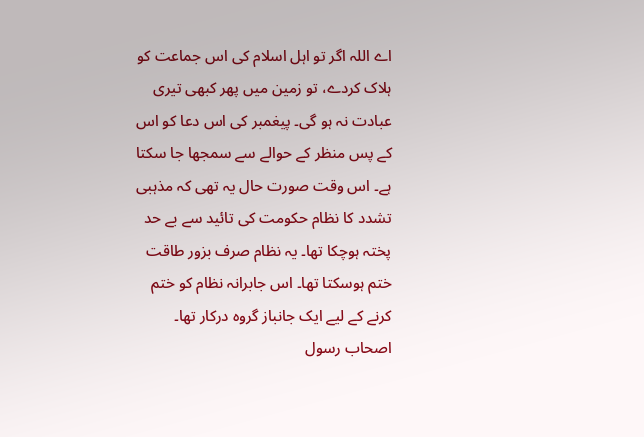اے اللہ اگر تو اہل اسلام کی اس جماعت کو ہلاک کردے، تو زمین میں پھر کبھی تیری عبادت نہ ہو گی۔ پیغمبر کی اس دعا کو اس کے پس منظر کے حوالے سے سمجھا جا سکتا ہے۔ اس وقت صورت حال یہ تھی کہ مذہبی تشدد کا نظام حکومت کی تائید سے بے حد پختہ ہوچکا تھا۔ یہ نظام صرف بزور طاقت ختم ہوسکتا تھا۔ اس جابرانہ نظام کو ختم کرنے کے لیے ایک جانباز گروہ درکار تھا۔ اصحاب رسول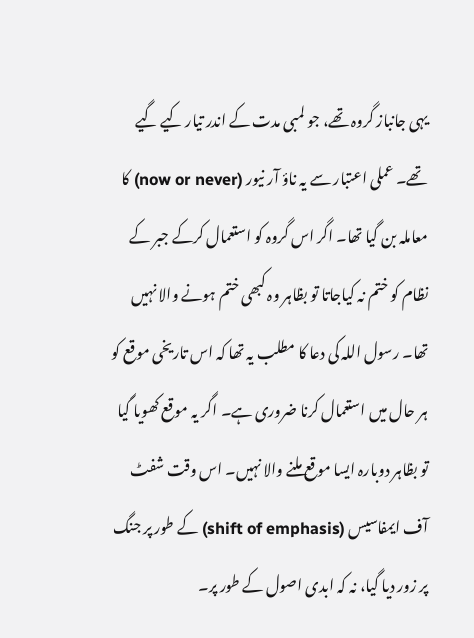یہی جانباز گروہ تھے، جو لمبی مدت کے اندر تیار کیے گیے تھے۔ عملی اعتبار سے یہ ناؤ آر نیور (now or never) کا معاملہ بن گیا تھا۔ اگر اس گروہ کو استعمال کرکے جبر کے نظام کو ختم نہ کیاجاتا تو بظاہر وہ کبھی ختم ہونے والا نہیں تھا۔ رسول اللہ کی دعا کا مطلب یہ تھا کہ اس تاریخی موقع کو ہر حال میں استعمال کرنا ضروری ہے۔ اگر یہ موقع کھویا گیا تو بظاہر دوبارہ ایسا موقع ملنے والا نہیں۔ اس وقت شفٹ آف ایمفاسیس (shift of emphasis) کے طور پر جنگ پر زور دیا گیا، نہ کہ ابدی اصول کے طور پر۔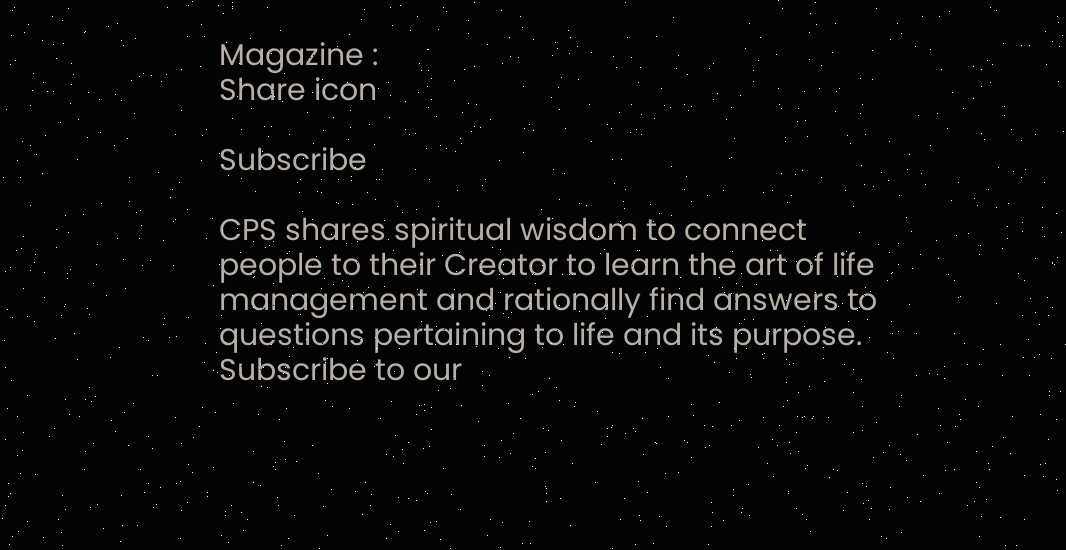Magazine :
Share icon

Subscribe

CPS shares spiritual wisdom to connect people to their Creator to learn the art of life management and rationally find answers to questions pertaining to life and its purpose. Subscribe to our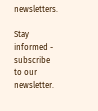newsletters.

Stay informed - subscribe to our newsletter.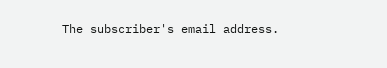The subscriber's email address.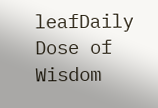leafDaily Dose of Wisdom